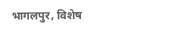भागलपुर, विशेष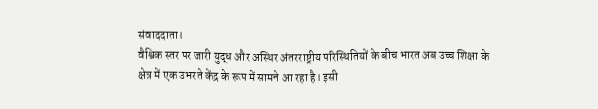संवाददाता।
वैश्विक स्तर पर जारी युद्ध और अस्थिर अंतरराष्ट्रीय परिस्थितियों के बीच भारत अब उच्च शिक्षा के क्षेत्र में एक उभरते केंद्र के रूप में सामने आ रहा है। इसी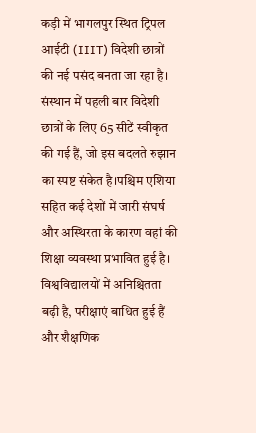कड़ी में भागलपुर स्थित ट्रिपल आईटी (IIIT) विदेशी छात्रों की नई पसंद बनता जा रहा है। संस्थान में पहली बार विदेशी छात्रों के लिए 65 सीटें स्वीकृत की गई हैं, जो इस बदलते रुझान का स्पष्ट संकेत है।पश्चिम एशिया सहित कई देशों में जारी संघर्ष और अस्थिरता के कारण वहां की शिक्षा व्यवस्था प्रभावित हुई है। विश्वविद्यालयों में अनिश्चितता बढ़ी है, परीक्षाएं बाधित हुई हैं और शैक्षणिक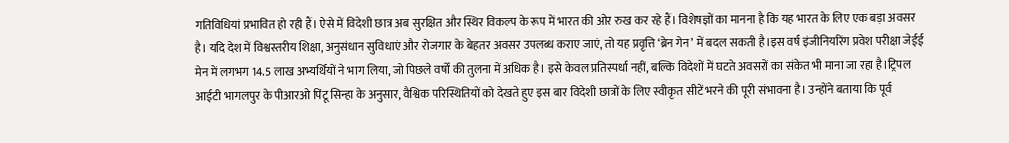गतिविधियां प्रभावित हो रही हैं। ऐसे में विदेशी छात्र अब सुरक्षित और स्थिर विकल्प के रूप में भारत की ओर रुख कर रहे हैं। विशेषज्ञों का मानना है कि यह भारत के लिए एक बड़ा अवसर है। यदि देश में विश्वस्तरीय शिक्षा, अनुसंधान सुविधाएं और रोजगार के बेहतर अवसर उपलब्ध कराए जाएं, तो यह प्रवृत्ति ‘ब्रेन गेन’ में बदल सकती है।इस वर्ष इंजीनियरिंग प्रवेश परीक्षा जेईई मेन में लगभग 14.5 लाख अभ्यर्थियों ने भाग लिया, जो पिछले वर्षों की तुलना में अधिक है। इसे केवल प्रतिस्पर्धा नहीं, बल्कि विदेशों में घटते अवसरों का संकेत भी माना जा रहा है।ट्रिपल आईटी भागलपुर के पीआरओ पिंटू सिन्हा के अनुसार, वैश्विक परिस्थितियों को देखते हुए इस बार विदेशी छात्रों के लिए स्वीकृत सीटें भरने की पूरी संभावना है। उन्होंने बताया कि पूर्व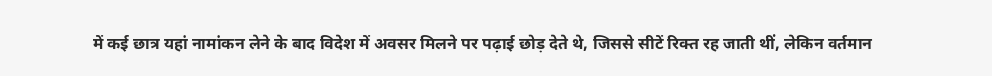में कई छात्र यहां नामांकन लेने के बाद विदेश में अवसर मिलने पर पढ़ाई छोड़ देते थे, जिससे सीटें रिक्त रह जाती थीं, लेकिन वर्तमान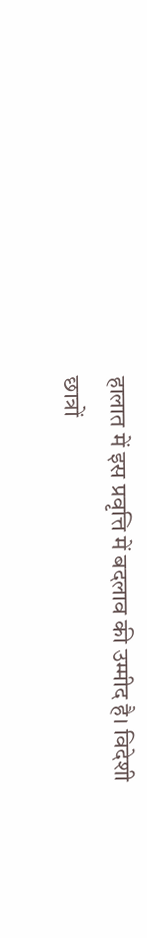हालात में इस प्रवृत्ति में बदलाव की उम्मीद है। विदेशी छात्रों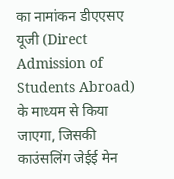का नामांकन डीएएसए यूजी (Direct Admission of Students Abroad) के माध्यम से किया जाएगा, जिसकी काउंसलिंग जेईई मेन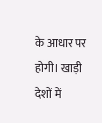के आधार पर होगी। खाड़ी देशों में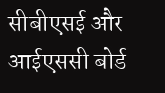सीबीएसई और आईएससी बोर्ड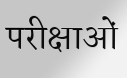परीक्षाओं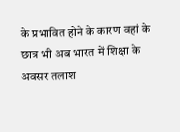के प्रभावित होने के कारण वहां के छात्र भी अब भारत में शिक्षा के अवसर तलाश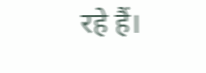रहे हैं।